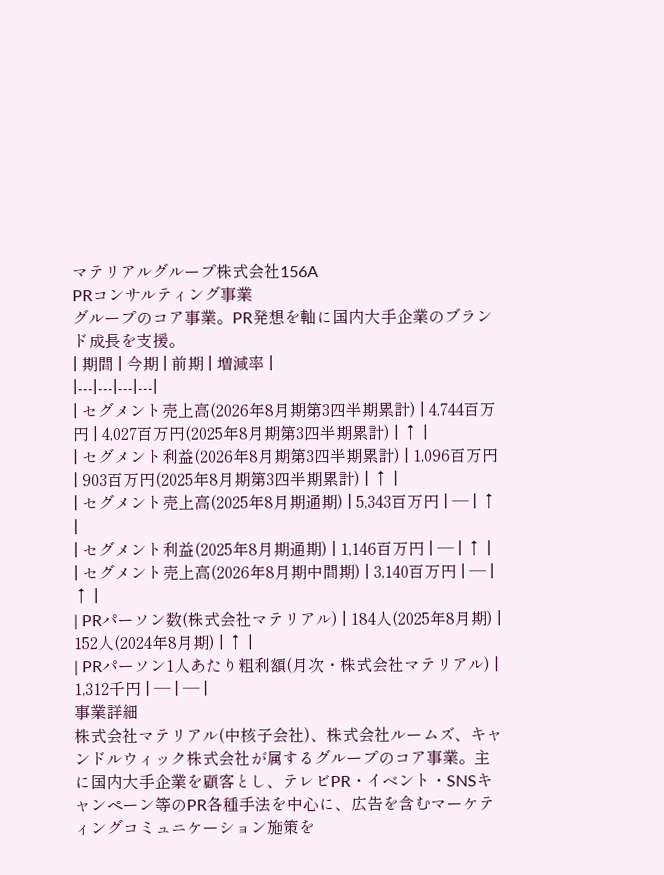マテリアルグループ株式会社156A
PRコンサルティング事業
グループのコア事業。PR発想を軸に国内大手企業のブランド成長を支援。
| 期間 | 今期 | 前期 | 増減率 |
|---|---|---|---|
| セグメント売上高(2026年8月期第3四半期累計) | 4,744百万円 | 4,027百万円(2025年8月期第3四半期累計) | ↑ |
| セグメント利益(2026年8月期第3四半期累計) | 1,096百万円 | 903百万円(2025年8月期第3四半期累計) | ↑ |
| セグメント売上高(2025年8月期通期) | 5,343百万円 | — | ↑ |
| セグメント利益(2025年8月期通期) | 1,146百万円 | — | ↑ |
| セグメント売上高(2026年8月期中間期) | 3,140百万円 | — | ↑ |
| PRパーソン数(株式会社マテリアル) | 184人(2025年8月期) | 152人(2024年8月期) | ↑ |
| PRパーソン1人あたり粗利額(月次・株式会社マテリアル) | 1,312千円 | — | — |
事業詳細
株式会社マテリアル(中核子会社)、株式会社ルームズ、キャンドルウィック株式会社が属するグループのコア事業。主に国内大手企業を顧客とし、テレビPR・イベント・SNSキャンペーン等のPR各種手法を中心に、広告を含むマーケティングコミュニケーション施策を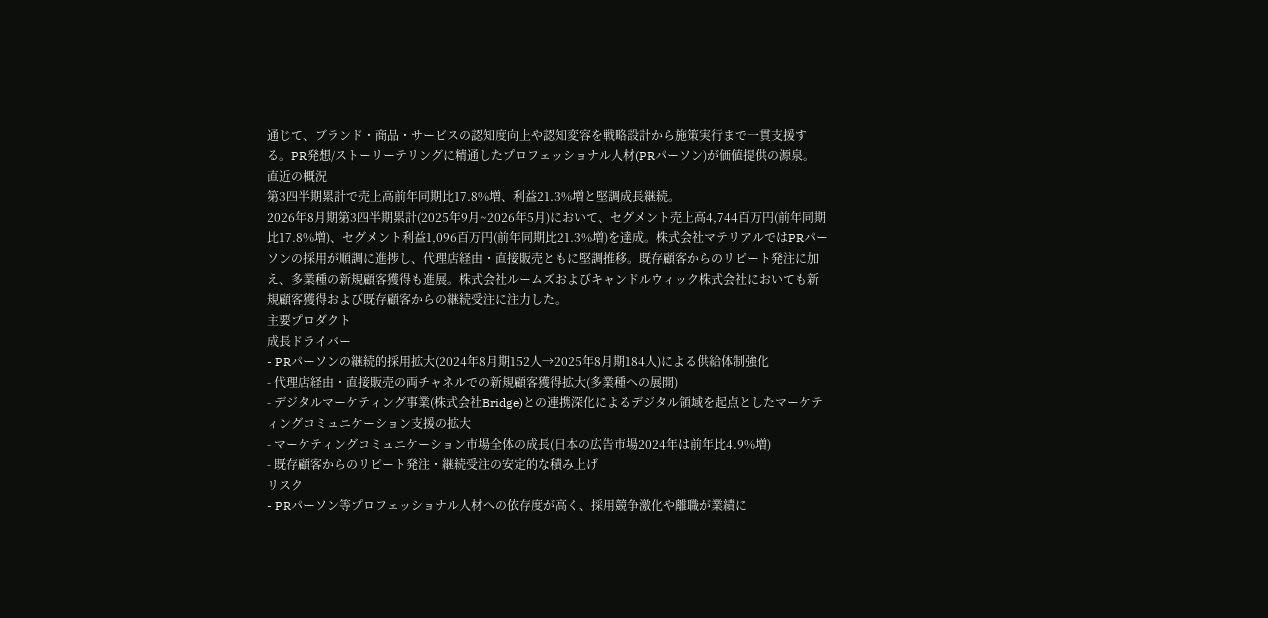通じて、ブランド・商品・サービスの認知度向上や認知変容を戦略設計から施策実行まで一貫支援する。PR発想/ストーリーテリングに精通したプロフェッショナル人材(PRパーソン)が価値提供の源泉。
直近の概況
第3四半期累計で売上高前年同期比17.8%増、利益21.3%増と堅調成長継続。
2026年8月期第3四半期累計(2025年9月~2026年5月)において、セグメント売上高4,744百万円(前年同期比17.8%増)、セグメント利益1,096百万円(前年同期比21.3%増)を達成。株式会社マテリアルではPRパーソンの採用が順調に進捗し、代理店経由・直接販売ともに堅調推移。既存顧客からのリピート発注に加え、多業種の新規顧客獲得も進展。株式会社ルームズおよびキャンドルウィック株式会社においても新規顧客獲得および既存顧客からの継続受注に注力した。
主要プロダクト
成長ドライバー
- PRパーソンの継続的採用拡大(2024年8月期152人→2025年8月期184人)による供給体制強化
- 代理店経由・直接販売の両チャネルでの新規顧客獲得拡大(多業種への展開)
- デジタルマーケティング事業(株式会社Bridge)との連携深化によるデジタル領域を起点としたマーケティングコミュニケーション支援の拡大
- マーケティングコミュニケーション市場全体の成長(日本の広告市場2024年は前年比4.9%増)
- 既存顧客からのリピート発注・継続受注の安定的な積み上げ
リスク
- PRパーソン等プロフェッショナル人材への依存度が高く、採用競争激化や離職が業績に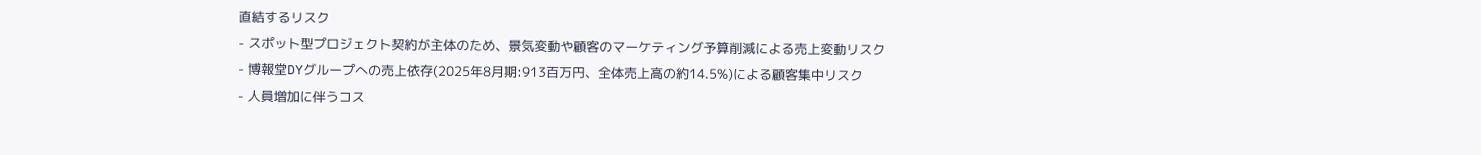直結するリスク
- スポット型プロジェクト契約が主体のため、景気変動や顧客のマーケティング予算削減による売上変動リスク
- 博報堂DYグループへの売上依存(2025年8月期:913百万円、全体売上高の約14.5%)による顧客集中リスク
- 人員増加に伴うコス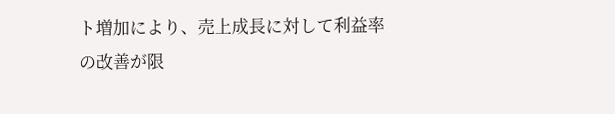ト増加により、売上成長に対して利益率の改善が限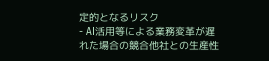定的となるリスク
- AI活用等による業務変革が遅れた場合の競合他社との生産性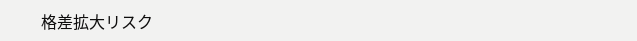格差拡大リスク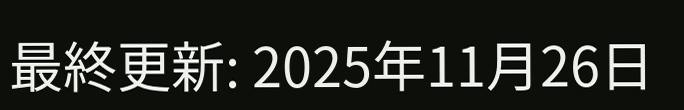最終更新: 2025年11月26日